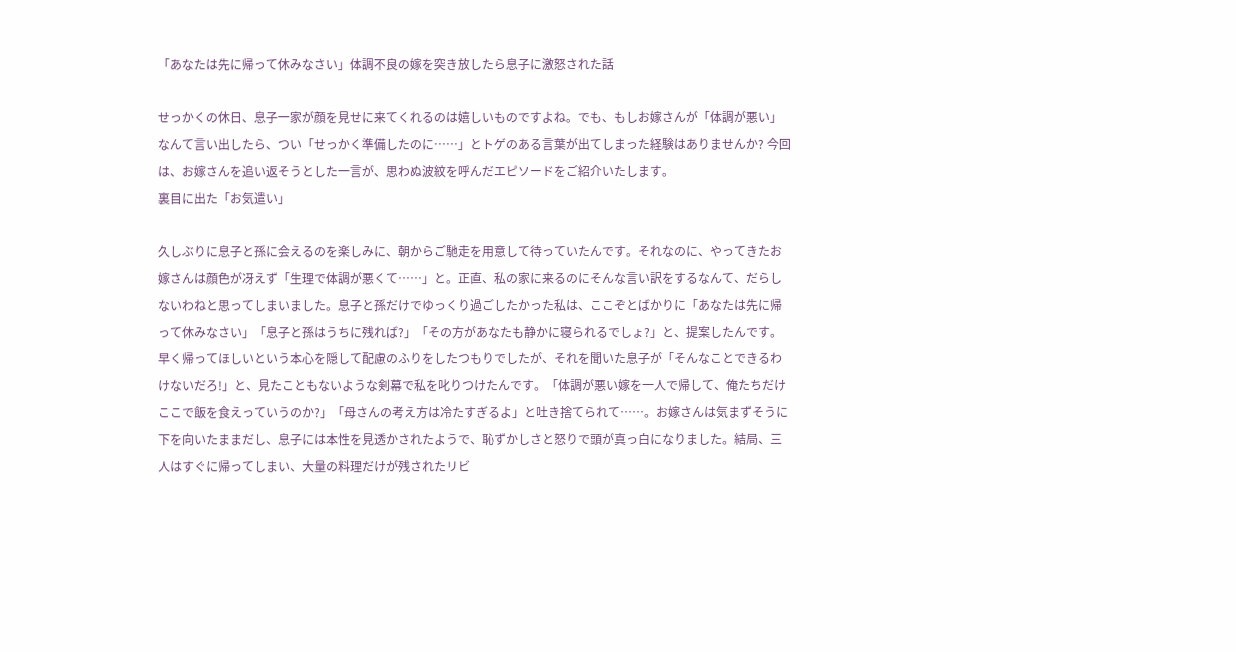「あなたは先に帰って休みなさい」体調不良の嫁を突き放したら息子に激怒された話

せっかくの休日、息子一家が顔を見せに来てくれるのは嬉しいものですよね。でも、もしお嫁さんが「体調が悪い」なんて言い出したら、つい「せっかく準備したのに……」とトゲのある言葉が出てしまった経験はありませんか? 今回は、お嫁さんを追い返そうとした一言が、思わぬ波紋を呼んだエピソードをご紹介いたします。
裏目に出た「お気遣い」

久しぶりに息子と孫に会えるのを楽しみに、朝からご馳走を用意して待っていたんです。それなのに、やってきたお嫁さんは顔色が冴えず「生理で体調が悪くて……」と。正直、私の家に来るのにそんな言い訳をするなんて、だらしないわねと思ってしまいました。息子と孫だけでゆっくり過ごしたかった私は、ここぞとばかりに「あなたは先に帰って休みなさい」「息子と孫はうちに残れば?」「その方があなたも静かに寝られるでしょ?」と、提案したんです。早く帰ってほしいという本心を隠して配慮のふりをしたつもりでしたが、それを聞いた息子が「そんなことできるわけないだろ!」と、見たこともないような剣幕で私を叱りつけたんです。「体調が悪い嫁を一人で帰して、俺たちだけここで飯を食えっていうのか?」「母さんの考え方は冷たすぎるよ」と吐き捨てられて……。お嫁さんは気まずそうに下を向いたままだし、息子には本性を見透かされたようで、恥ずかしさと怒りで頭が真っ白になりました。結局、三人はすぐに帰ってしまい、大量の料理だけが残されたリビ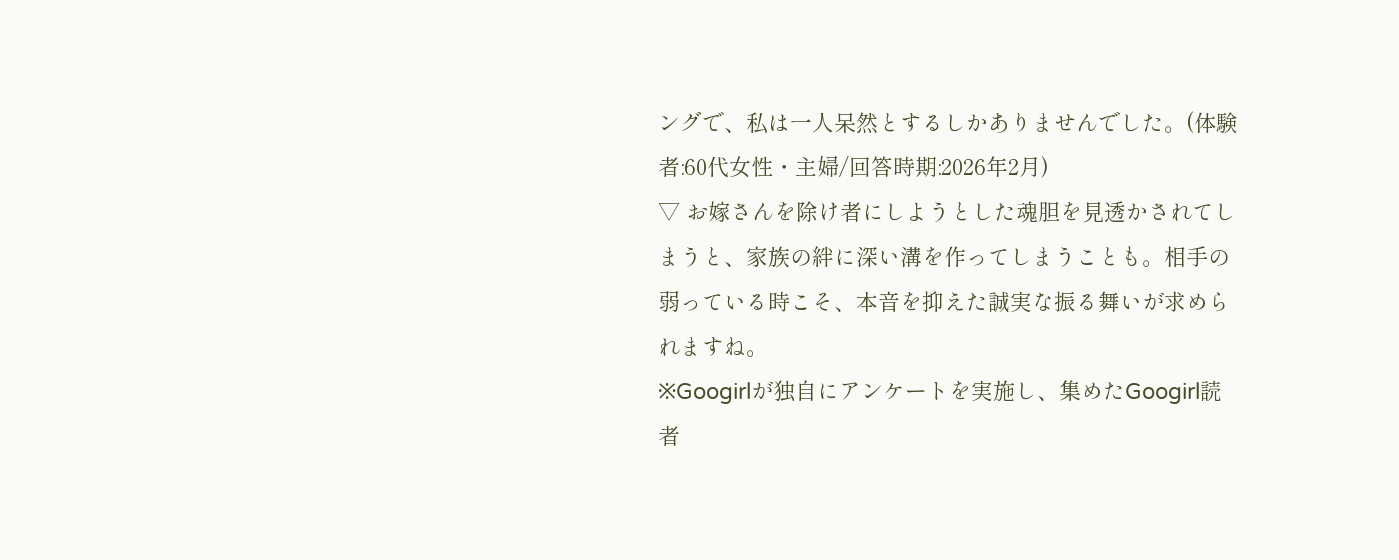ングで、私は一人呆然とするしかありませんでした。(体験者:60代女性・主婦/回答時期:2026年2月)
▽ お嫁さんを除け者にしようとした魂胆を見透かされてしまうと、家族の絆に深い溝を作ってしまうことも。相手の弱っている時こそ、本音を抑えた誠実な振る舞いが求められますね。
※Googirlが独自にアンケートを実施し、集めたGoogirl読者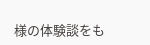様の体験談をも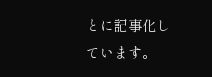とに記事化しています。